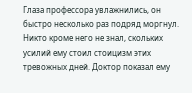Глаза профессора увлажнились, он быстро несколько раз подряд моргнул. Никто кроме него не знал, скольких усилий ему стоил стоицизм этих тревожных дней. Доктор показал ему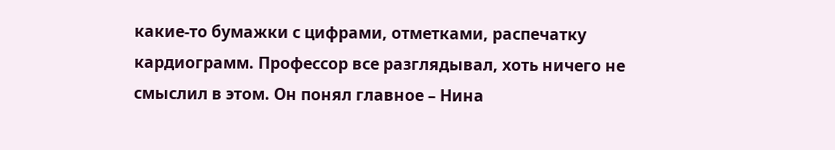какие-то бумажки с цифрами, отметками, распечатку кардиограмм. Профессор все разглядывал, хоть ничего не смыслил в этом. Он понял главное – Нина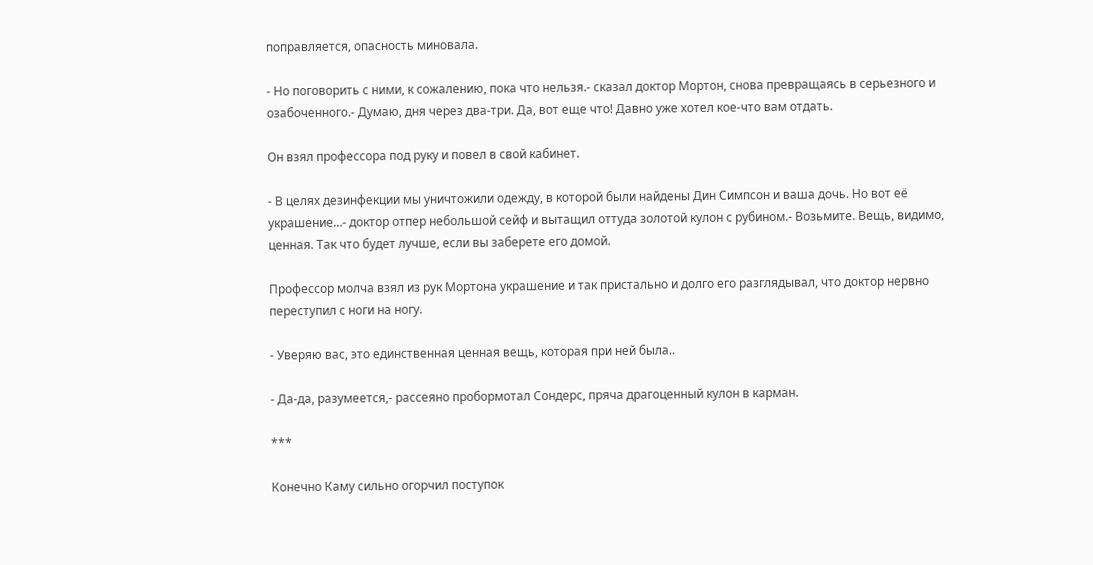поправляется, опасность миновала.

- Но поговорить с ними, к сожалению, пока что нельзя.- сказал доктор Мортон, снова превращаясь в серьезного и озабоченного.- Думаю, дня через два-три. Да, вот еще что! Давно уже хотел кое-что вам отдать.

Он взял профессора под руку и повел в свой кабинет.

- В целях дезинфекции мы уничтожили одежду, в которой были найдены Дин Симпсон и ваша дочь. Но вот её украшение…- доктор отпер небольшой сейф и вытащил оттуда золотой кулон с рубином.- Возьмите. Вещь, видимо, ценная. Так что будет лучше, если вы заберете его домой.

Профессор молча взял из рук Мортона украшение и так пристально и долго его разглядывал, что доктор нервно переступил с ноги на ногу.

- Уверяю вас, это единственная ценная вещь, которая при ней была..

- Да-да, разумеется,- рассеяно пробормотал Сондерс, пряча драгоценный кулон в карман.

***

Конечно Каму сильно огорчил поступок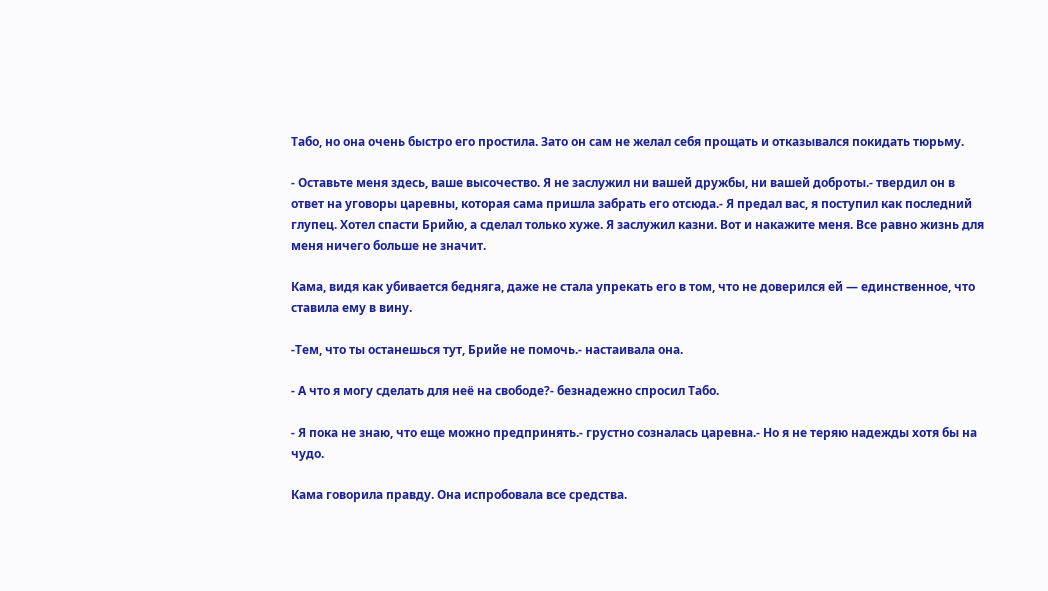Табо, но она очень быстро его простила. Зато он сам не желал себя прощать и отказывался покидать тюрьму.

- Оставьте меня здесь, ваше высочество. Я не заслужил ни вашей дружбы, ни вашей доброты.- твердил он в ответ на уговоры царевны, которая сама пришла забрать его отсюда.- Я предал вас, я поступил как последний глупец. Хотел спасти Брийю, а сделал только хуже. Я заслужил казни. Вот и накажите меня. Все равно жизнь для меня ничего больше не значит.

Кама, видя как убивается бедняга, даже не стала упрекать его в том, что не доверился ей — единственное, что ставила ему в вину.

-Тем, что ты останешься тут, Брийе не помочь.- настаивала она.

- А что я могу сделать для неё на свободе?- безнадежно спросил Табо.

- Я пока не знаю, что еще можно предпринять.- грустно созналась царевна.- Но я не теряю надежды хотя бы на чудо.

Кама говорила правду. Она испробовала все средства.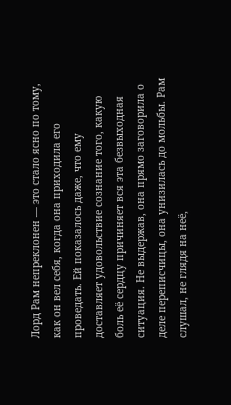Лорд Рам непреклонен — это стало ясно по тому, как он вел себя, когда она приходила его проведать. Ей показалось даже, что ему доставляет удовольствие сознание того, какую боль её сердцу причиняет вся эта безвыходная ситуация. Не выдержав, она прямо заговорила о деле переписчицы, она унизилась до мольбы. Рам слушал, не глядя на неё,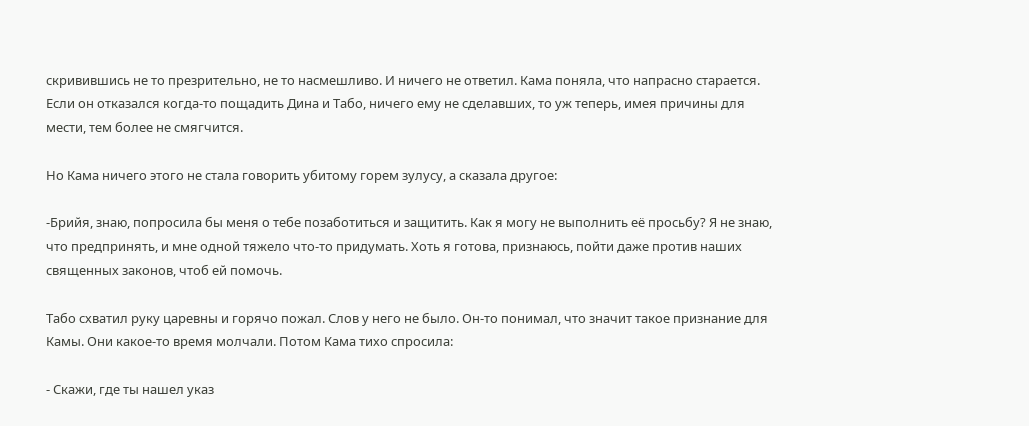скривившись не то презрительно, не то насмешливо. И ничего не ответил. Кама поняла, что напрасно старается. Если он отказался когда-то пощадить Дина и Табо, ничего ему не сделавших, то уж теперь, имея причины для мести, тем более не смягчится.

Но Кама ничего этого не стала говорить убитому горем зулусу, а сказала другое:

-Брийя, знаю, попросила бы меня о тебе позаботиться и защитить. Как я могу не выполнить её просьбу? Я не знаю, что предпринять, и мне одной тяжело что-то придумать. Хоть я готова, признаюсь, пойти даже против наших священных законов, чтоб ей помочь.

Табо схватил руку царевны и горячо пожал. Слов у него не было. Он-то понимал, что значит такое признание для Камы. Они какое-то время молчали. Потом Кама тихо спросила:

- Скажи, где ты нашел указ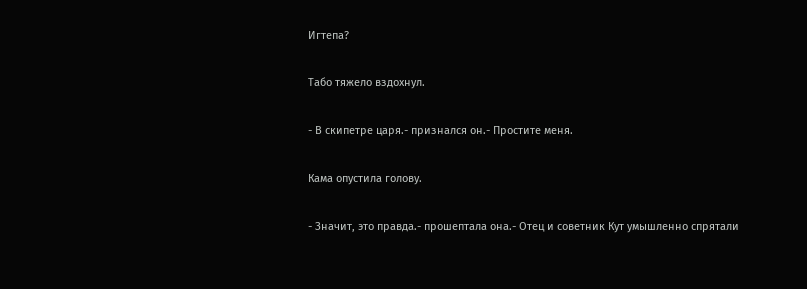Игтепа?

Табо тяжело вздохнул.

- В скипетре царя.- признался он.- Простите меня.

Кама опустила голову.

- Значит, это правда.- прошептала она.- Отец и советник Кут умышленно спрятали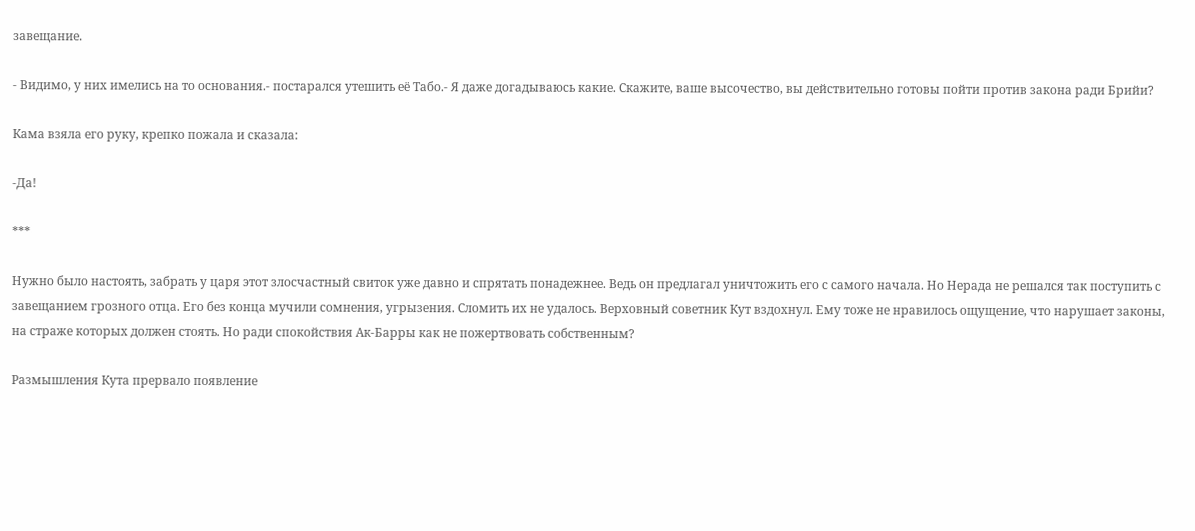завещание.

- Видимо, у них имелись на то основания.- постарался утешить её Табо.- Я даже догадываюсь какие. Скажите, ваше высочество, вы действительно готовы пойти против закона ради Брийи?

Кама взяла его руку, крепко пожала и сказала:

-Да!

***

Нужно было настоять, забрать у царя этот злосчастный свиток уже давно и спрятать понадежнее. Ведь он предлагал уничтожить его с самого начала. Но Нерада не решался так поступить с завещанием грозного отца. Его без конца мучили сомнения, угрызения. Сломить их не удалось. Верховный советник Кут вздохнул. Ему тоже не нравилось ощущение, что нарушает законы, на страже которых должен стоять. Но ради спокойствия Ак-Барры как не пожертвовать собственным?

Размышления Кута прервало появление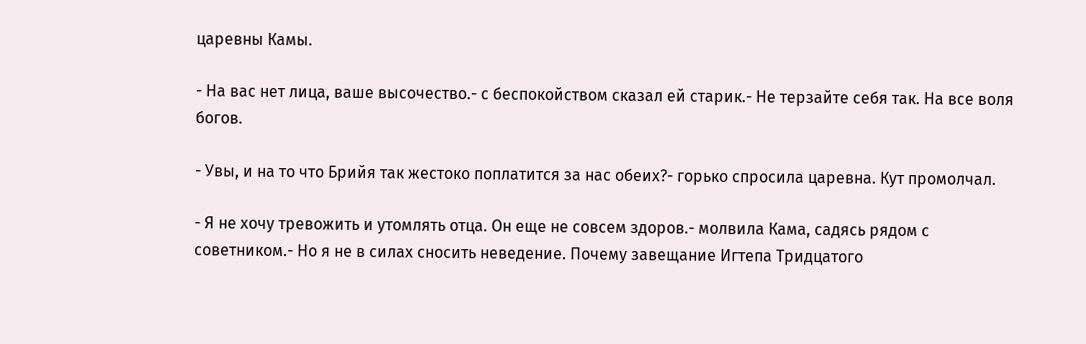царевны Камы.

- На вас нет лица, ваше высочество.- с беспокойством сказал ей старик.- Не терзайте себя так. На все воля богов.

- Увы, и на то что Брийя так жестоко поплатится за нас обеих?- горько спросила царевна. Кут промолчал.

- Я не хочу тревожить и утомлять отца. Он еще не совсем здоров.- молвила Кама, садясь рядом с советником.- Но я не в силах сносить неведение. Почему завещание Игтепа Тридцатого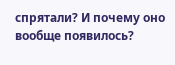спрятали? И почему оно вообще появилось?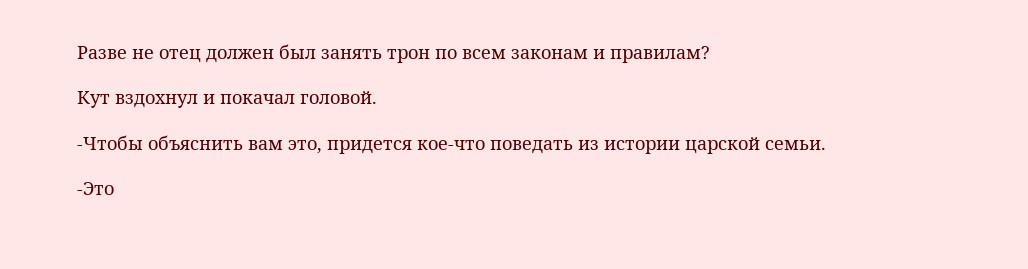Разве не отец должен был занять трон по всем законам и правилам?

Кут вздохнул и покачал головой.

-Чтобы объяснить вам это, придется кое-что поведать из истории царской семьи.

-Это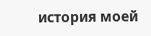история моей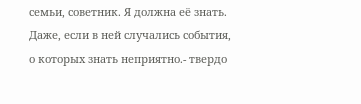семьи, советник. Я должна её знать. Даже, если в ней случались события, о которых знать неприятно.- твердо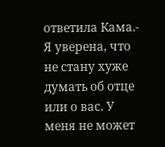ответила Кама.- Я уверена, что не стану хуже думать об отце или о вас. У меня не может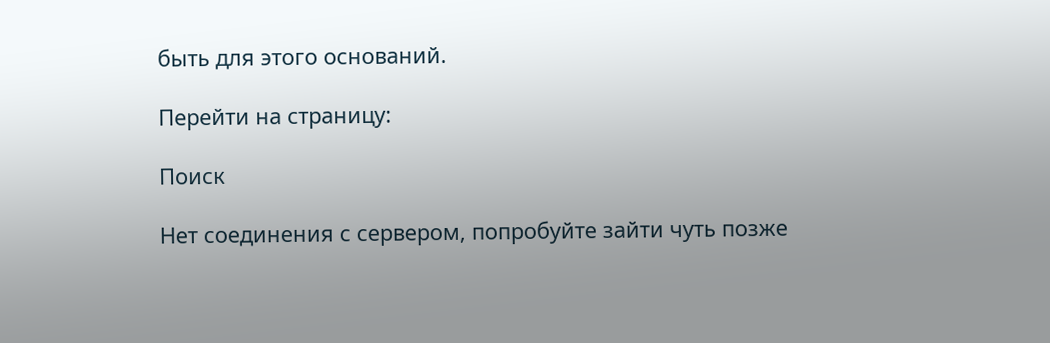быть для этого оснований.

Перейти на страницу:

Поиск

Нет соединения с сервером, попробуйте зайти чуть позже